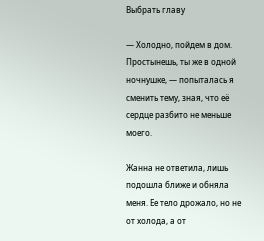Выбрать главу

— Холодно, пойдем в дом. Простынешь, ты же в одной ночнушке, — попыталась я сменить тему, зная, что её сердце разбито не меньше моего.

Жанна не ответила, лишь подошла ближе и обняла меня. Ее тело дрожало, но не от холода, а от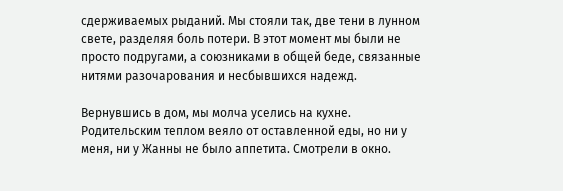сдерживаемых рыданий. Мы стояли так, две тени в лунном свете, разделяя боль потери. В этот момент мы были не просто подругами, а союзниками в общей беде, связанные нитями разочарования и несбывшихся надежд.

Вернувшись в дом, мы молча уселись на кухне. Родительским теплом веяло от оставленной еды, но ни у меня, ни у Жанны не было аппетита. Смотрели в окно.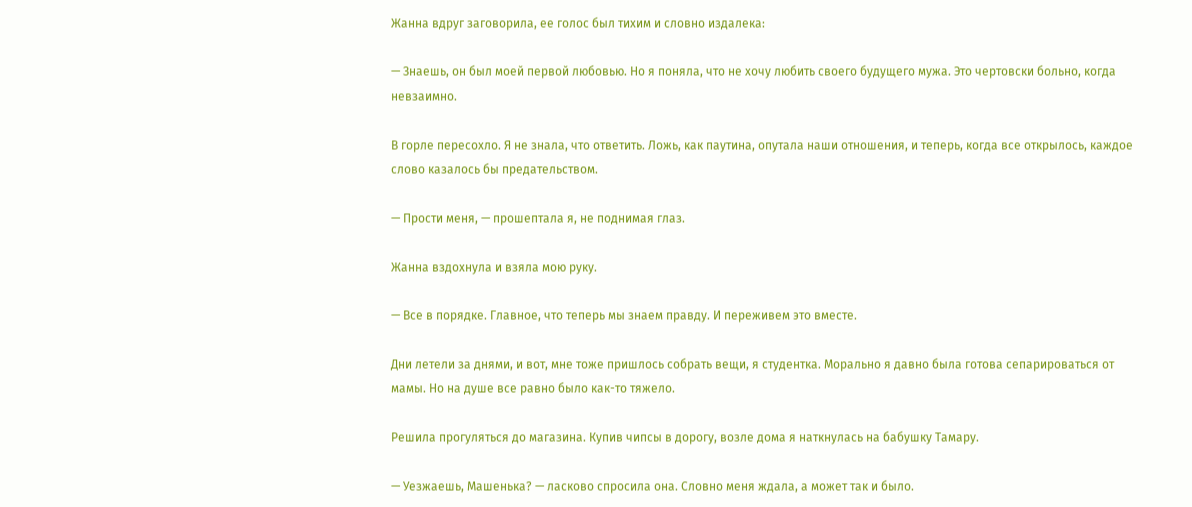Жанна вдруг заговорила, ее голос был тихим и словно издалека:

— Знаешь, он был моей первой любовью. Но я поняла, что не хочу любить своего будущего мужа. Это чертовски больно, когда невзаимно.

В горле пересохло. Я не знала, что ответить. Ложь, как паутина, опутала наши отношения, и теперь, когда все открылось, каждое слово казалось бы предательством.

— Прости меня, — прошептала я, не поднимая глаз.

Жанна вздохнула и взяла мою руку.

— Все в порядке. Главное, что теперь мы знаем правду. И переживем это вместе.

Дни летели за днями, и вот, мне тоже пришлось собрать вещи, я студентка. Морально я давно была готова сепарироваться от мамы. Но на душе все равно было как-то тяжело.

Решила прогуляться до магазина. Купив чипсы в дорогу, возле дома я наткнулась на бабушку Тамару.

— Уезжаешь, Машенька? — ласково спросила она. Словно меня ждала, а может так и было.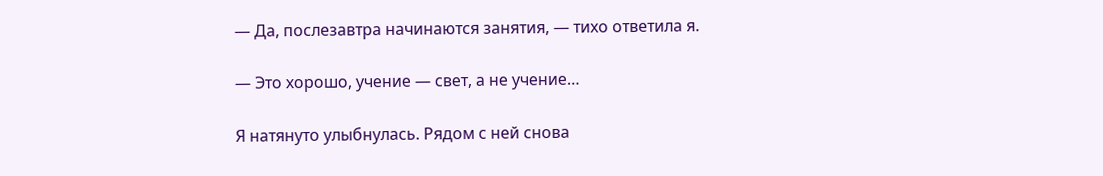— Да, послезавтра начинаются занятия, — тихо ответила я.

— Это хорошо, учение — свет, а не учение…

Я натянуто улыбнулась. Рядом с ней снова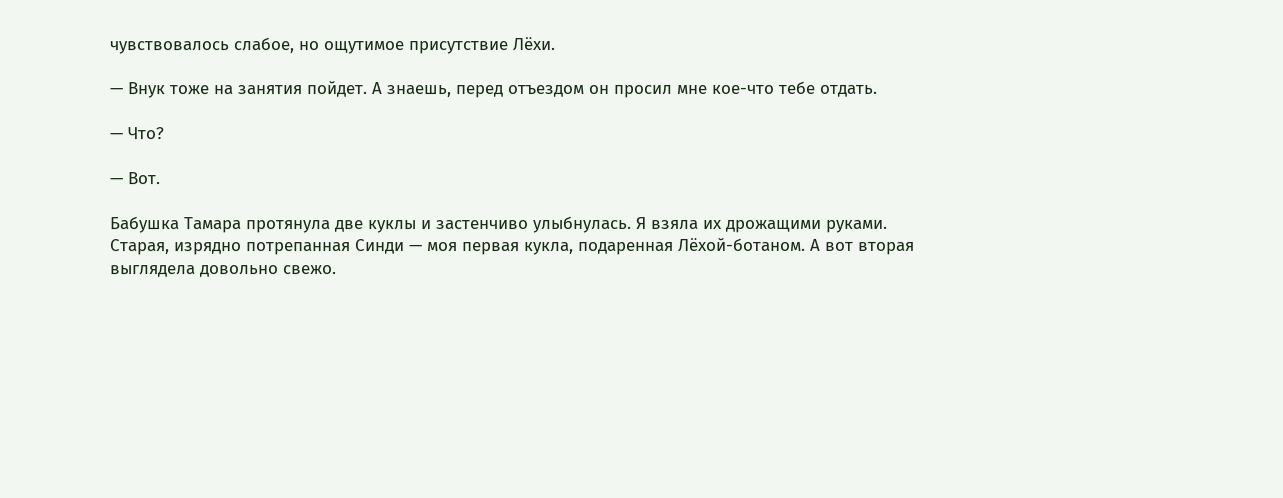чувствовалось слабое, но ощутимое присутствие Лёхи.

— Внук тоже на занятия пойдет. А знаешь, перед отъездом он просил мне кое-что тебе отдать.

— Что?

— Вот.

Бабушка Тамара протянула две куклы и застенчиво улыбнулась. Я взяла их дрожащими руками. Старая, изрядно потрепанная Синди — моя первая кукла, подаренная Лёхой-ботаном. А вот вторая выглядела довольно свежо.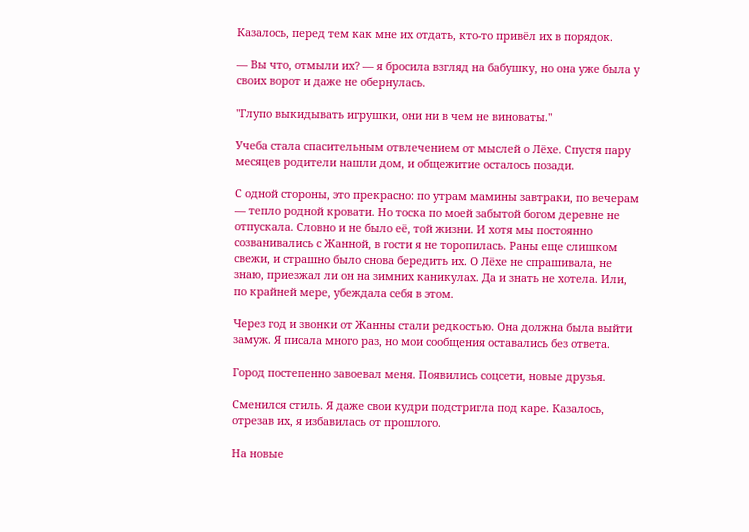Казалось, перед тем как мне их отдать, кто-то привёл их в порядок.

— Вы что, отмыли их? — я бросила взгляд на бабушку, но она уже была у своих ворот и даже не обернулась.

"Глупо выкидывать игрушки, они ни в чем не виноваты."

Учеба стала спасительным отвлечением от мыслей о Лёхе. Спустя пару месяцев родители нашли дом, и общежитие осталось позади.

С одной стороны, это прекрасно: по утрам мамины завтраки, по вечерам — тепло родной кровати. Но тоска по моей забытой богом деревне не отпускала. Словно и не было её, той жизни. И хотя мы постоянно созванивались с Жанной, в гости я не торопилась. Раны еще слишком свежи, и страшно было снова бередить их. О Лёхе не спрашивала, не знаю, приезжал ли он на зимних каникулах. Да и знать не хотела. Или, по крайней мере, убеждала себя в этом.

Через год и звонки от Жанны стали редкостью. Она должна была выйти замуж. Я писала много раз, но мои сообщения оставались без ответа.

Город постепенно завоевал меня. Появились соцсети, новые друзья.

Сменился стиль. Я даже свои кудри подстригла под каре. Казалось, отрезав их, я избавилась от прошлого.

На новые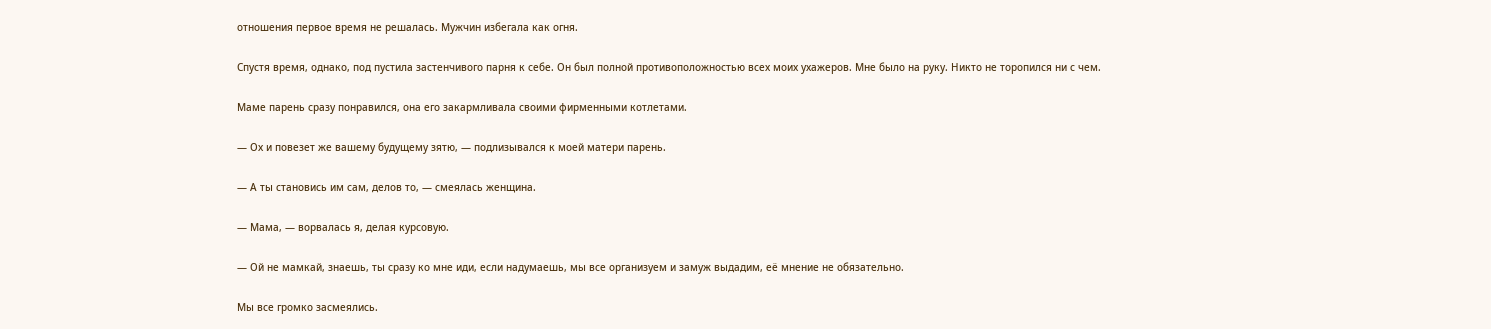отношения первое время не решалась. Мужчин избегала как огня.

Спустя время, однако, под пустила застенчивого парня к себе. Он был полной противоположностью всех моих ухажеров. Мне было на руку. Никто не торопился ни с чем.

Маме парень сразу понравился, она его закармливала своими фирменными котлетами.

— Ох и повезет же вашему будущему зятю, — подлизывался к моей матери парень.

— А ты становись им сам, делов то, — смеялась женщина.

— Мама, — ворвалась я, делая курсовую.

— Ой не мамкай, знаешь, ты сразу ко мне иди, если надумаешь, мы все организуем и замуж выдадим, её мнение не обязательно.

Мы все громко засмеялись.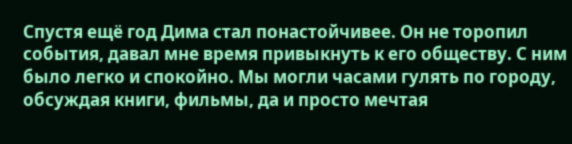Спустя ещё год Дима стал понастойчивее. Он не торопил события, давал мне время привыкнуть к его обществу. С ним было легко и спокойно. Мы могли часами гулять по городу, обсуждая книги, фильмы, да и просто мечтая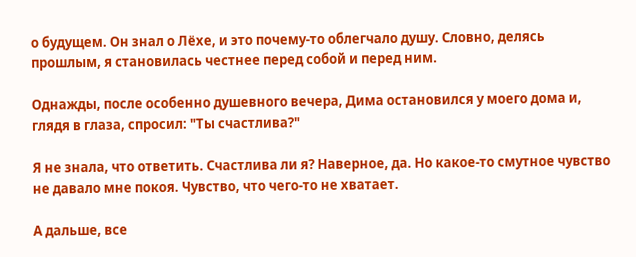о будущем. Он знал о Лёхе, и это почему-то облегчало душу. Словно, делясь прошлым, я становилась честнее перед собой и перед ним.

Однажды, после особенно душевного вечера, Дима остановился у моего дома и, глядя в глаза, спросил: "Ты счастлива?"

Я не знала, что ответить. Счастлива ли я? Наверное, да. Но какое-то смутное чувство не давало мне покоя. Чувство, что чего-то не хватает.

А дальше, все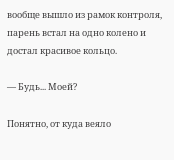вообще вышло из рамок контроля, парень встал на одно колено и достал красивое кольцо.

— Будь... Моей?

Понятно, от куда веяло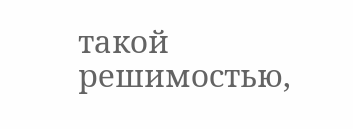такой решимостью,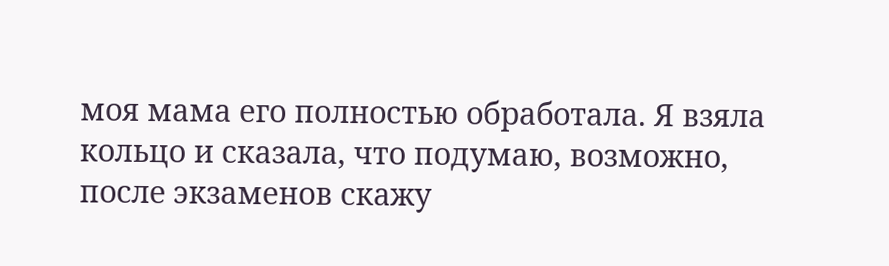моя мама его полностью обработала. Я взяла кольцо и сказала, что подумаю, возможно, после экзаменов скажу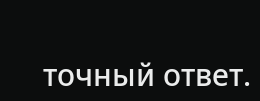точный ответ.